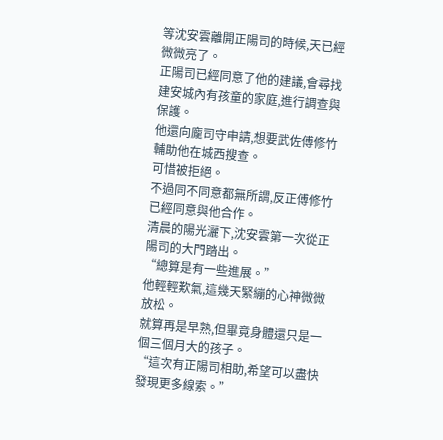等沈安雲離開正陽司的時候,天已經微微亮了。
正陽司已經同意了他的建議,會尋找建安城內有孩童的家庭,進行調查與保護。
他還向龐司守申請,想要武佐傅修竹輔助他在城西搜查。
可惜被拒絕。
不過同不同意都無所謂,反正傅修竹已經同意與他合作。
清晨的陽光灑下,沈安雲第一次從正陽司的大門踏出。
“總算是有一些進展。”
他輕輕歎氣,這幾天緊繃的心神微微放松。
就算再是早熟,但畢竟身體還只是一個三個月大的孩子。
“這次有正陽司相助,希望可以盡快發現更多線索。”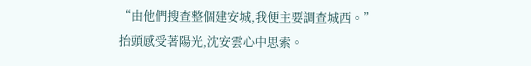“由他們搜查整個建安城,我便主要調查城西。”
抬頭感受著陽光,沈安雲心中思索。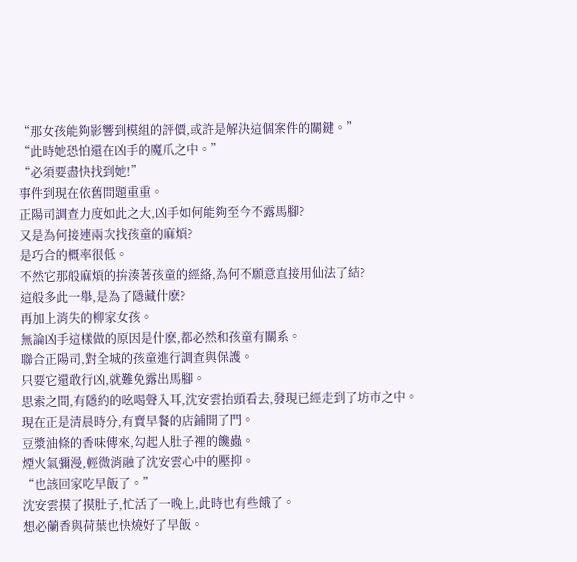“那女孩能夠影響到模組的評價,或許是解決這個案件的關鍵。”
“此時她恐怕還在凶手的魔爪之中。”
“必須要盡快找到她!”
事件到現在依舊問題重重。
正陽司調查力度如此之大,凶手如何能夠至今不露馬腳?
又是為何接連兩次找孩童的麻煩?
是巧合的概率很低。
不然它那般麻煩的拚湊著孩童的經絡,為何不願意直接用仙法了結?
這般多此一舉,是為了隱藏什麽?
再加上消失的柳家女孩。
無論凶手這樣做的原因是什麽,都必然和孩童有關系。
聯合正陽司,對全城的孩童進行調查與保護。
只要它還敢行凶,就難免露出馬腳。
思索之間,有隱約的吆喝聲入耳,沈安雲抬頭看去,發現已經走到了坊市之中。
現在正是清晨時分,有賣早餐的店鋪開了門。
豆漿油條的香味傳來,勾起人肚子裡的饞蟲。
煙火氣彌漫,輕微消融了沈安雲心中的壓抑。
“也該回家吃早飯了。”
沈安雲摸了摸肚子,忙活了一晚上,此時也有些餓了。
想必蘭香與荷葉也快燒好了早飯。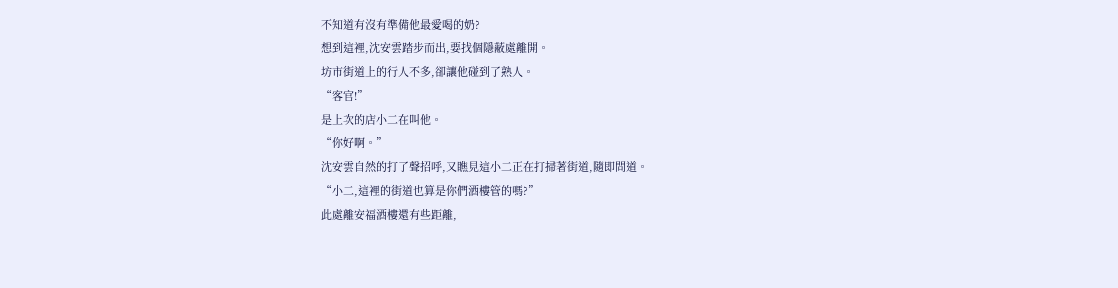不知道有沒有準備他最愛喝的奶?
想到這裡,沈安雲踏步而出,要找個隱蔽處離開。
坊市街道上的行人不多,卻讓他碰到了熟人。
“客官!”
是上次的店小二在叫他。
“你好啊。”
沈安雲自然的打了聲招呼,又瞧見這小二正在打掃著街道,隨即問道。
“小二,這裡的街道也算是你們酒樓管的嗎?”
此處離安福酒樓還有些距離,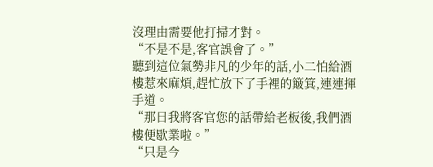沒理由需要他打掃才對。
“不是不是,客官誤會了。”
聽到這位氣勢非凡的少年的話,小二怕給酒樓惹來麻煩,趕忙放下了手裡的簸箕,連連揮手道。
“那日我將客官您的話帶給老板後,我們酒樓便歇業啦。”
“只是今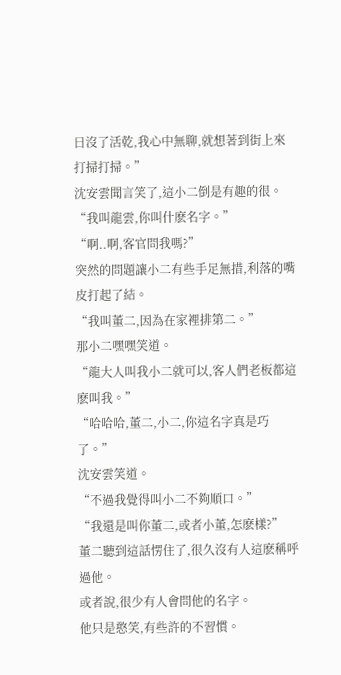日沒了活乾,我心中無聊,就想著到街上來打掃打掃。”
沈安雲聞言笑了,這小二倒是有趣的很。
“我叫龍雲,你叫什麽名字。”
“啊..啊,客官問我嗎?”
突然的問題讓小二有些手足無措,利落的嘴皮打起了結。
“我叫董二,因為在家裡排第二。”
那小二嘿嘿笑道。
“龍大人叫我小二就可以,客人們老板都這麽叫我。”
“哈哈哈,董二,小二,你這名字真是巧了。”
沈安雲笑道。
“不過我覺得叫小二不夠順口。”
“我還是叫你董二,或者小董,怎麽樣?”
董二聽到這話愣住了,很久沒有人這麽稱呼過他。
或者說,很少有人會問他的名字。
他只是憨笑,有些許的不習慣。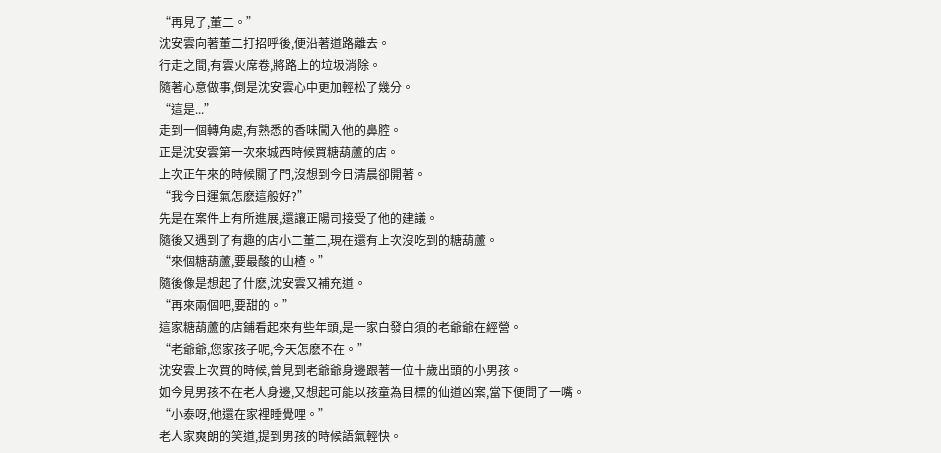“再見了,董二。”
沈安雲向著董二打招呼後,便沿著道路離去。
行走之間,有雲火席卷,將路上的垃圾消除。
隨著心意做事,倒是沈安雲心中更加輕松了幾分。
“這是...”
走到一個轉角處,有熟悉的香味闖入他的鼻腔。
正是沈安雲第一次來城西時候買糖葫蘆的店。
上次正午來的時候關了門,沒想到今日清晨卻開著。
“我今日運氣怎麽這般好?”
先是在案件上有所進展,還讓正陽司接受了他的建議。
隨後又遇到了有趣的店小二董二,現在還有上次沒吃到的糖葫蘆。
“來個糖葫蘆,要最酸的山楂。”
隨後像是想起了什麽,沈安雲又補充道。
“再來兩個吧,要甜的。”
這家糖葫蘆的店鋪看起來有些年頭,是一家白發白須的老爺爺在經營。
“老爺爺,您家孩子呢,今天怎麽不在。”
沈安雲上次買的時候,曾見到老爺爺身邊跟著一位十歲出頭的小男孩。
如今見男孩不在老人身邊,又想起可能以孩童為目標的仙道凶案,當下便問了一嘴。
“小泰呀,他還在家裡睡覺哩。”
老人家爽朗的笑道,提到男孩的時候語氣輕快。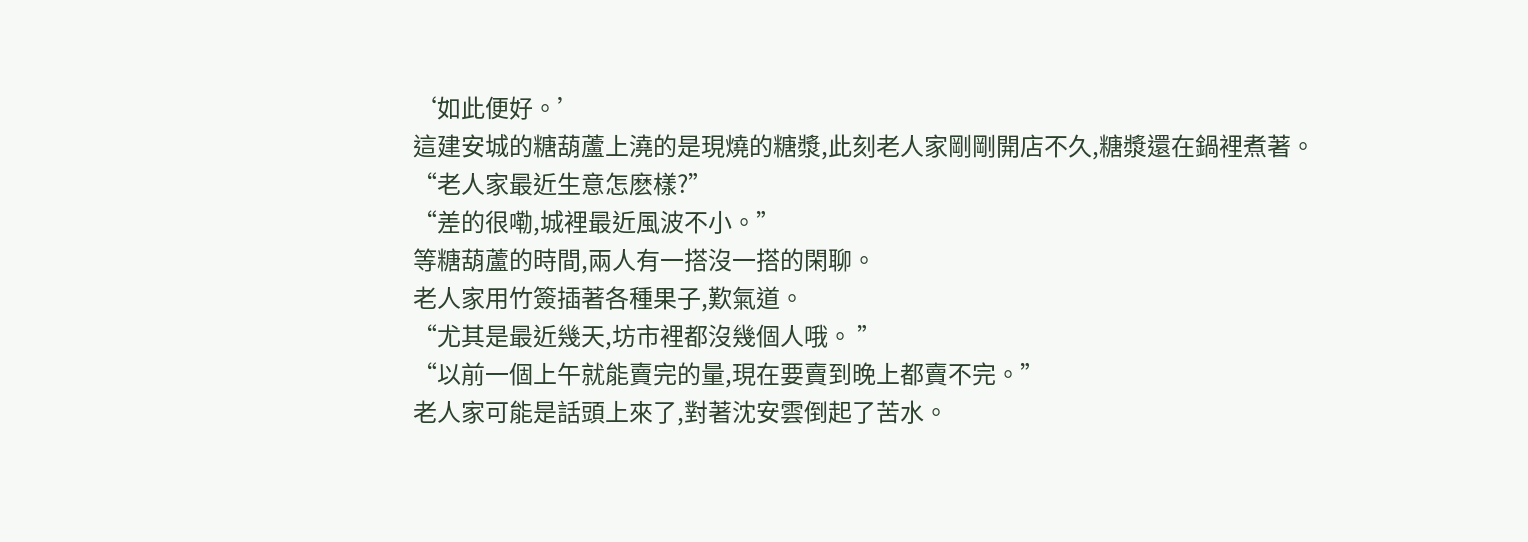‘如此便好。’
這建安城的糖葫蘆上澆的是現燒的糖漿,此刻老人家剛剛開店不久,糖漿還在鍋裡煮著。
“老人家最近生意怎麽樣?”
“差的很嘞,城裡最近風波不小。”
等糖葫蘆的時間,兩人有一搭沒一搭的閑聊。
老人家用竹簽插著各種果子,歎氣道。
“尤其是最近幾天,坊市裡都沒幾個人哦。 ”
“以前一個上午就能賣完的量,現在要賣到晚上都賣不完。”
老人家可能是話頭上來了,對著沈安雲倒起了苦水。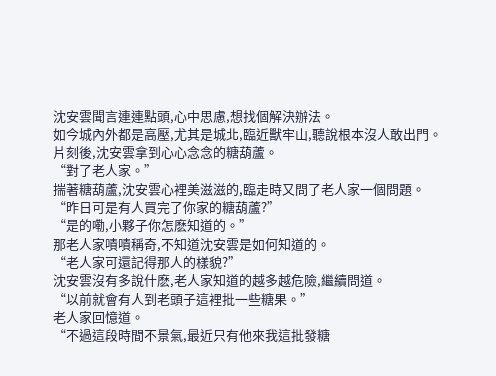沈安雲聞言連連點頭,心中思慮,想找個解決辦法。
如今城內外都是高壓,尤其是城北,臨近獸牢山,聽說根本沒人敢出門。
片刻後,沈安雲拿到心心念念的糖葫蘆。
“對了老人家。”
揣著糖葫蘆,沈安雲心裡美滋滋的,臨走時又問了老人家一個問題。
“昨日可是有人買完了你家的糖葫蘆?”
“是的嘞,小夥子你怎麽知道的。”
那老人家嘖嘖稱奇,不知道沈安雲是如何知道的。
“老人家可還記得那人的樣貌?”
沈安雲沒有多說什麽,老人家知道的越多越危險,繼續問道。
“以前就會有人到老頭子這裡批一些糖果。”
老人家回憶道。
“不過這段時間不景氣,最近只有他來我這批發糖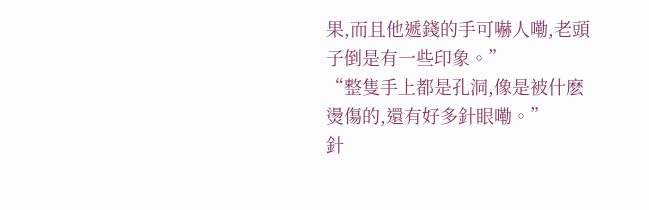果,而且他遞錢的手可嚇人嘞,老頭子倒是有一些印象。”
“整隻手上都是孔洞,像是被什麽燙傷的,還有好多針眼嘞。”
針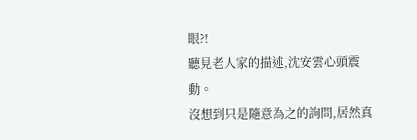眼?!
聽見老人家的描述,沈安雲心頭震動。
沒想到只是隨意為之的詢問,居然真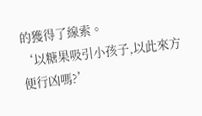的獲得了線索。
‘以糖果吸引小孩子,以此來方便行凶嗎?’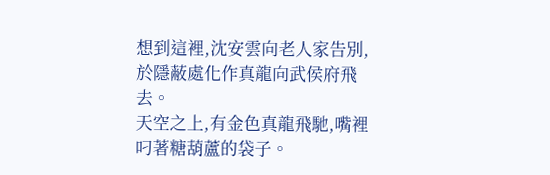想到這裡,沈安雲向老人家告別,於隱蔽處化作真龍向武侯府飛去。
天空之上,有金色真龍飛馳,嘴裡叼著糖葫蘆的袋子。